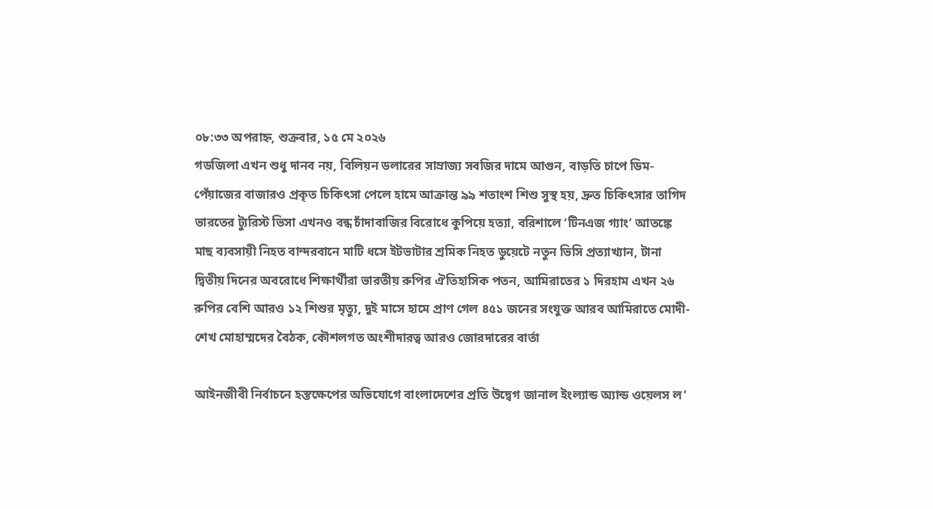০৮:৩৩ অপরাহ্ন, শুক্রবার, ১৫ মে ২০২৬
গডজিলা এখন শুধু দানব নয়, বিলিয়ন ডলারের সাম্রাজ্য সবজির দামে আগুন, বাড়তি চাপে ডিম-পেঁয়াজের বাজারও প্রকৃত চিকিৎসা পেলে হামে আক্রান্ত ৯৯ শতাংশ শিশু সুস্থ হয়, দ্রুত চিকিৎসার তাগিদ ভারতের ট্যুরিস্ট ভিসা এখনও বন্ধ চাঁদাবাজির বিরোধে কুপিয়ে হত্যা, বরিশালে ‘টিনএজ গ্যাং’ আতঙ্কে মাছ ব্যবসায়ী নিহত বান্দরবানে মাটি ধসে ইটভাটার শ্রমিক নিহত ডুয়েটে নতুন ভিসি প্রত্যাখ্যান, টানা দ্বিতীয় দিনের অবরোধে শিক্ষার্থীরা ভারতীয় রুপির ঐতিহাসিক পতন, আমিরাতের ১ দিরহাম এখন ২৬ রুপির বেশি আরও ১২ শিশুর মৃত্যু, দুই মাসে হামে প্রাণ গেল ৪৫১ জনের সংযুক্ত আরব আমিরাতে মোদী-শেখ মোহাম্মদের বৈঠক, কৌশলগত অংশীদারত্ব আরও জোরদারের বার্তা

আইনজীবী নির্বাচনে হস্তক্ষেপের অভিযোগে বাংলাদেশের প্রতি উদ্বেগ জানাল ইংল্যান্ড অ্যান্ড ওয়েলস ল’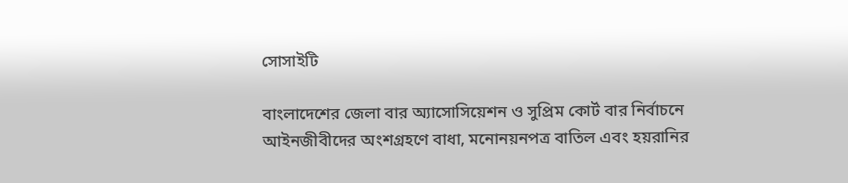সোসাইটি

বাংলাদেশের জেলা বার অ্যাসোসিয়েশন ও সুপ্রিম কোর্ট বার নির্বাচনে আইনজীবীদের অংশগ্রহণে বাধা, মনোনয়নপত্র বাতিল এবং হয়রানির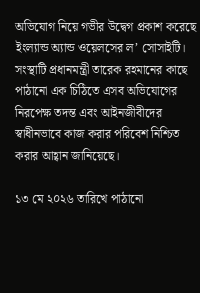অভিযোগ নিয়ে গভীর উদ্বেগ প্রকাশ করেছে ইংল্যান্ড অ্যান্ড ওয়েলসের ল’ সোসাইটি। সংস্থাটি প্রধানমন্ত্রী তারেক রহমানের কাছে পাঠানো এক চিঠিতে এসব অভিযোগের নিরপেক্ষ তদন্ত এবং আইনজীবীদের স্বাধীনভাবে কাজ করার পরিবেশ নিশ্চিত করার আহ্বান জানিয়েছে।

১৩ মে ২০২৬ তারিখে পাঠানো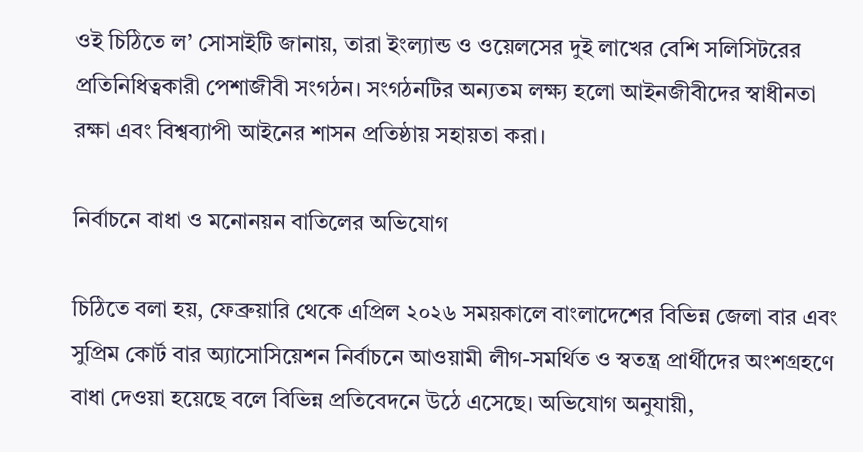ওই চিঠিতে ল’ সোসাইটি জানায়, তারা ইংল্যান্ড ও ওয়েলসের দুই লাখের বেশি সলিসিটরের প্রতিনিধিত্বকারী পেশাজীবী সংগঠন। সংগঠনটির অন্যতম লক্ষ্য হলো আইনজীবীদের স্বাধীনতা রক্ষা এবং বিশ্বব্যাপী আইনের শাসন প্রতিষ্ঠায় সহায়তা করা।

নির্বাচনে বাধা ও মনোনয়ন বাতিলের অভিযোগ

চিঠিতে বলা হয়, ফেব্রুয়ারি থেকে এপ্রিল ২০২৬ সময়কালে বাংলাদেশের বিভিন্ন জেলা বার এবং সুপ্রিম কোর্ট বার অ্যাসোসিয়েশন নির্বাচনে আওয়ামী লীগ-সমর্থিত ও স্বতন্ত্র প্রার্থীদের অংশগ্রহণে বাধা দেওয়া হয়েছে বলে বিভিন্ন প্রতিবেদনে উঠে এসেছে। অভিযোগ অনুযায়ী,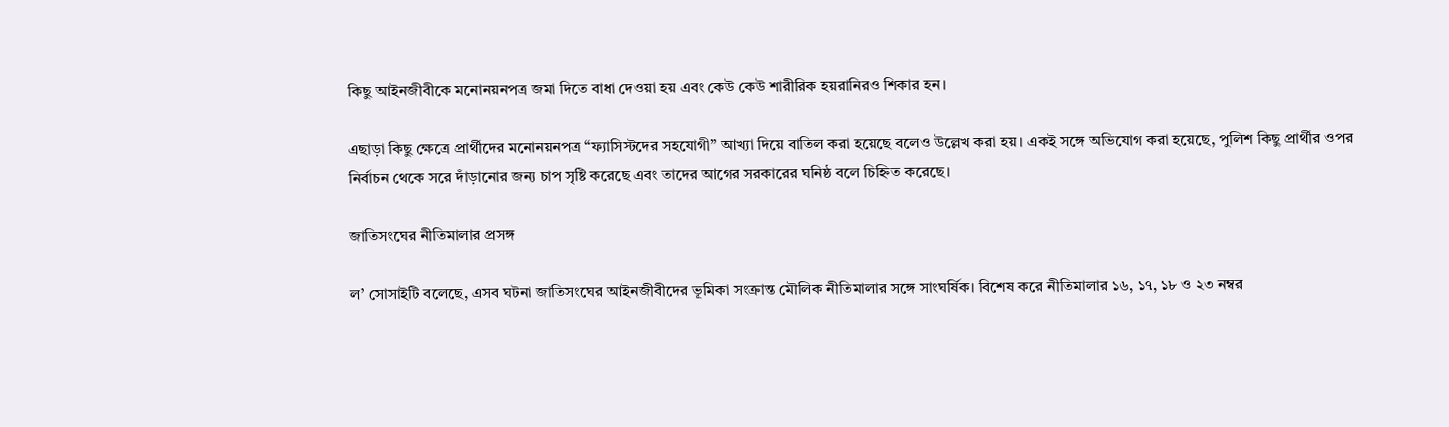কিছু আইনজীবীকে মনোনয়নপত্র জমা দিতে বাধা দেওয়া হয় এবং কেউ কেউ শারীরিক হয়রানিরও শিকার হন।

এছাড়া কিছু ক্ষেত্রে প্রার্থীদের মনোনয়নপত্র “ফ্যাসিস্টদের সহযোগী” আখ্যা দিয়ে বাতিল করা হয়েছে বলেও উল্লেখ করা হয়। একই সঙ্গে অভিযোগ করা হয়েছে, পুলিশ কিছু প্রার্থীর ওপর নির্বাচন থেকে সরে দাঁড়ানোর জন্য চাপ সৃষ্টি করেছে এবং তাদের আগের সরকারের ঘনিষ্ঠ বলে চিহ্নিত করেছে।

জাতিসংঘের নীতিমালার প্রসঙ্গ

ল’ সোসাইটি বলেছে, এসব ঘটনা জাতিসংঘের আইনজীবীদের ভূমিকা সংক্রান্ত মৌলিক নীতিমালার সঙ্গে সাংঘর্ষিক। বিশেষ করে নীতিমালার ১৬, ১৭, ১৮ ও ২৩ নম্বর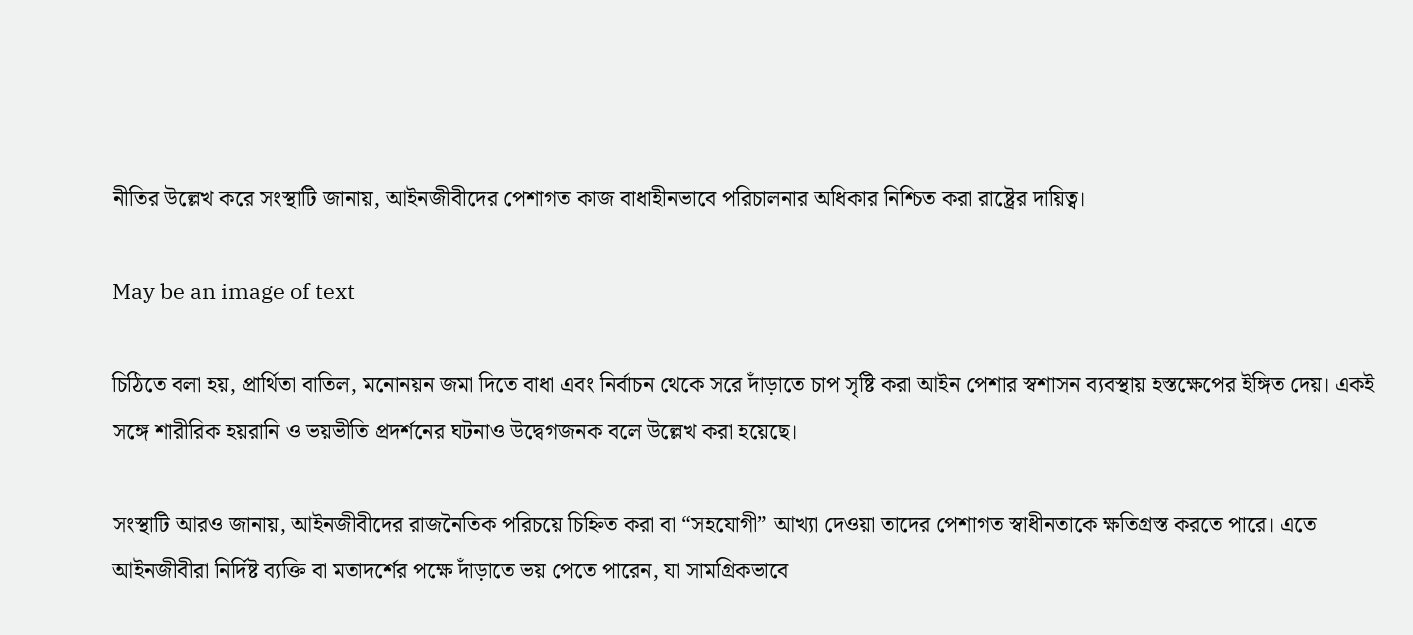নীতির উল্লেখ করে সংস্থাটি জানায়, আইনজীবীদের পেশাগত কাজ বাধাহীনভাবে পরিচালনার অধিকার নিশ্চিত করা রাষ্ট্রের দায়িত্ব।

May be an image of text

চিঠিতে বলা হয়, প্রার্থিতা বাতিল, মনোনয়ন জমা দিতে বাধা এবং নির্বাচন থেকে সরে দাঁড়াতে চাপ সৃষ্টি করা আইন পেশার স্বশাসন ব্যবস্থায় হস্তক্ষেপের ইঙ্গিত দেয়। একই সঙ্গে শারীরিক হয়রানি ও ভয়ভীতি প্রদর্শনের ঘটনাও উদ্বেগজনক বলে উল্লেখ করা হয়েছে।

সংস্থাটি আরও জানায়, আইনজীবীদের রাজনৈতিক পরিচয়ে চিহ্নিত করা বা “সহযোগী” আখ্যা দেওয়া তাদের পেশাগত স্বাধীনতাকে ক্ষতিগ্রস্ত করতে পারে। এতে আইনজীবীরা নির্দিষ্ট ব্যক্তি বা মতাদর্শের পক্ষে দাঁড়াতে ভয় পেতে পারেন, যা সামগ্রিকভাবে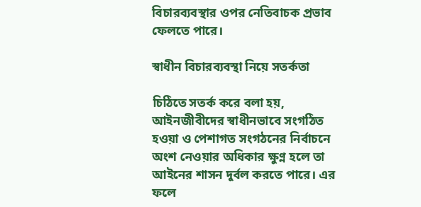বিচারব্যবস্থার ওপর নেতিবাচক প্রভাব ফেলতে পারে।

স্বাধীন বিচারব্যবস্থা নিয়ে সতর্কতা

চিঠিতে সতর্ক করে বলা হয়, আইনজীবীদের স্বাধীনভাবে সংগঠিত হওয়া ও পেশাগত সংগঠনের নির্বাচনে অংশ নেওয়ার অধিকার ক্ষুণ্ন হলে তা আইনের শাসন দুর্বল করতে পারে। এর ফলে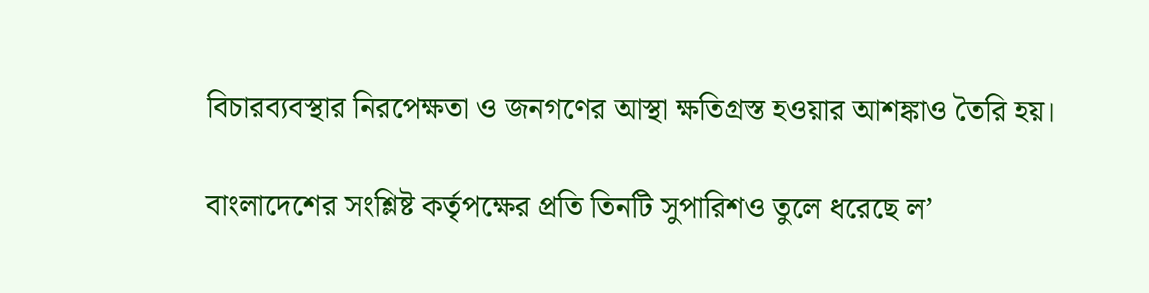বিচারব্যবস্থার নিরপেক্ষতা ও জনগণের আস্থা ক্ষতিগ্রস্ত হওয়ার আশঙ্কাও তৈরি হয়।

বাংলাদেশের সংশ্লিষ্ট কর্তৃপক্ষের প্রতি তিনটি সুপারিশও তুলে ধরেছে ল’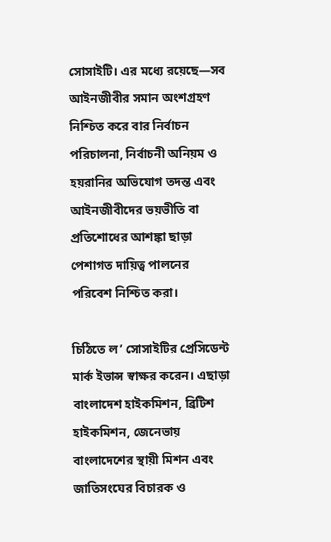সোসাইটি। এর মধ্যে রয়েছে—সব আইনজীবীর সমান অংশগ্রহণ নিশ্চিত করে বার নির্বাচন পরিচালনা, নির্বাচনী অনিয়ম ও হয়রানির অভিযোগ তদন্ত এবং আইনজীবীদের ভয়ভীতি বা প্রতিশোধের আশঙ্কা ছাড়া পেশাগত দায়িত্ব পালনের পরিবেশ নিশ্চিত করা।

চিঠিতে ল’ সোসাইটির প্রেসিডেন্ট মার্ক ইভান্স স্বাক্ষর করেন। এছাড়া বাংলাদেশ হাইকমিশন, ব্রিটিশ হাইকমিশন, জেনেভায় বাংলাদেশের স্থায়ী মিশন এবং জাতিসংঘের বিচারক ও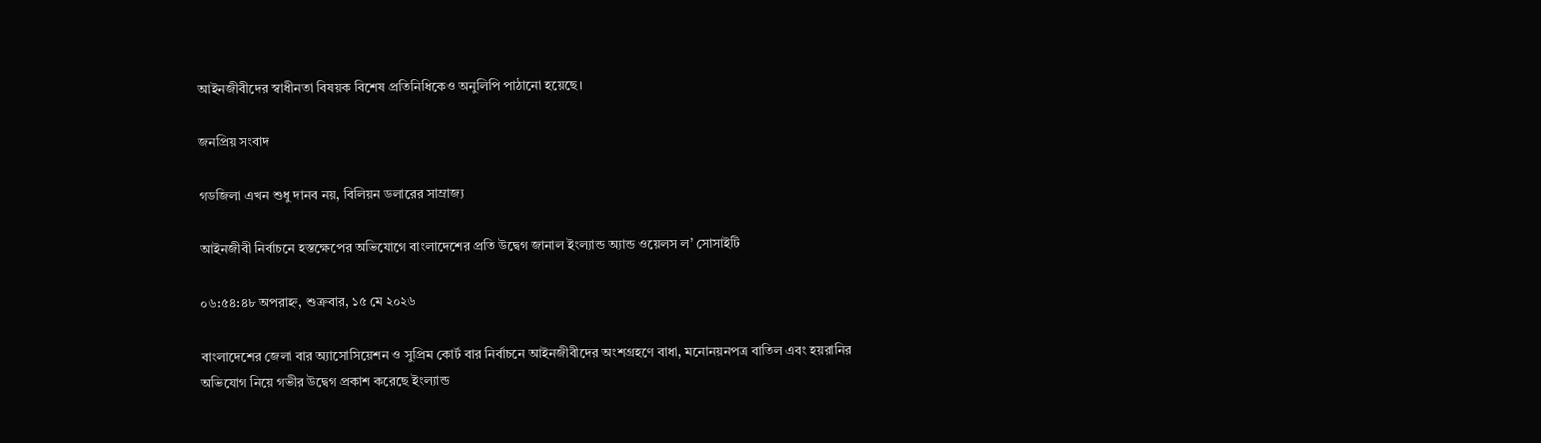আইনজীবীদের স্বাধীনতা বিষয়ক বিশেষ প্রতিনিধিকেও অনুলিপি পাঠানো হয়েছে।

জনপ্রিয় সংবাদ

গডজিলা এখন শুধু দানব নয়, বিলিয়ন ডলারের সাম্রাজ্য

আইনজীবী নির্বাচনে হস্তক্ষেপের অভিযোগে বাংলাদেশের প্রতি উদ্বেগ জানাল ইংল্যান্ড অ্যান্ড ওয়েলস ল’ সোসাইটি

০৬:৫৪:৪৮ অপরাহ্ন, শুক্রবার, ১৫ মে ২০২৬

বাংলাদেশের জেলা বার অ্যাসোসিয়েশন ও সুপ্রিম কোর্ট বার নির্বাচনে আইনজীবীদের অংশগ্রহণে বাধা, মনোনয়নপত্র বাতিল এবং হয়রানির অভিযোগ নিয়ে গভীর উদ্বেগ প্রকাশ করেছে ইংল্যান্ড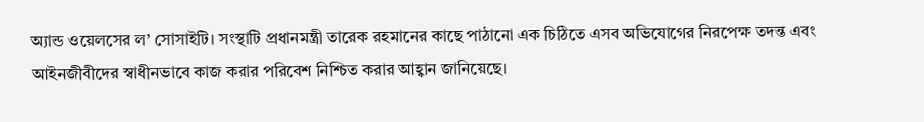অ্যান্ড ওয়েলসের ল’ সোসাইটি। সংস্থাটি প্রধানমন্ত্রী তারেক রহমানের কাছে পাঠানো এক চিঠিতে এসব অভিযোগের নিরপেক্ষ তদন্ত এবং আইনজীবীদের স্বাধীনভাবে কাজ করার পরিবেশ নিশ্চিত করার আহ্বান জানিয়েছে।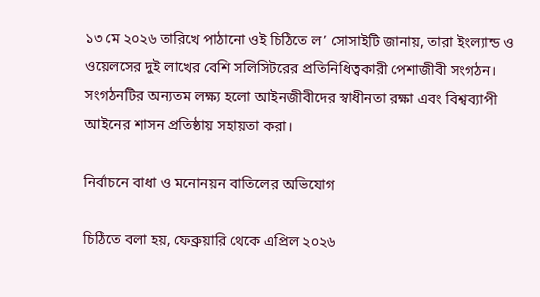১৩ মে ২০২৬ তারিখে পাঠানো ওই চিঠিতে ল’ সোসাইটি জানায়, তারা ইংল্যান্ড ও ওয়েলসের দুই লাখের বেশি সলিসিটরের প্রতিনিধিত্বকারী পেশাজীবী সংগঠন। সংগঠনটির অন্যতম লক্ষ্য হলো আইনজীবীদের স্বাধীনতা রক্ষা এবং বিশ্বব্যাপী আইনের শাসন প্রতিষ্ঠায় সহায়তা করা।

নির্বাচনে বাধা ও মনোনয়ন বাতিলের অভিযোগ

চিঠিতে বলা হয়, ফেব্রুয়ারি থেকে এপ্রিল ২০২৬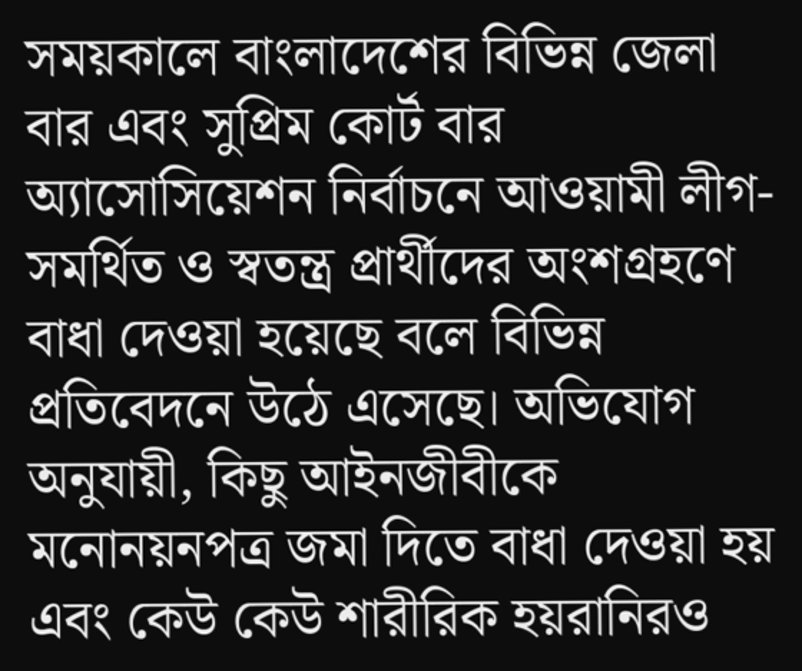সময়কালে বাংলাদেশের বিভিন্ন জেলা বার এবং সুপ্রিম কোর্ট বার অ্যাসোসিয়েশন নির্বাচনে আওয়ামী লীগ-সমর্থিত ও স্বতন্ত্র প্রার্থীদের অংশগ্রহণে বাধা দেওয়া হয়েছে বলে বিভিন্ন প্রতিবেদনে উঠে এসেছে। অভিযোগ অনুযায়ী, কিছু আইনজীবীকে মনোনয়নপত্র জমা দিতে বাধা দেওয়া হয় এবং কেউ কেউ শারীরিক হয়রানিরও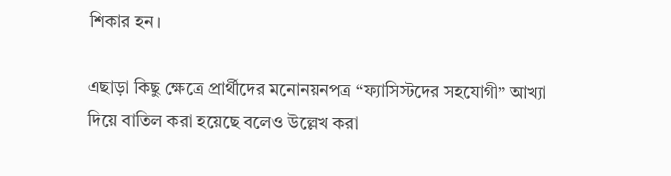শিকার হন।

এছাড়া কিছু ক্ষেত্রে প্রার্থীদের মনোনয়নপত্র “ফ্যাসিস্টদের সহযোগী” আখ্যা দিয়ে বাতিল করা হয়েছে বলেও উল্লেখ করা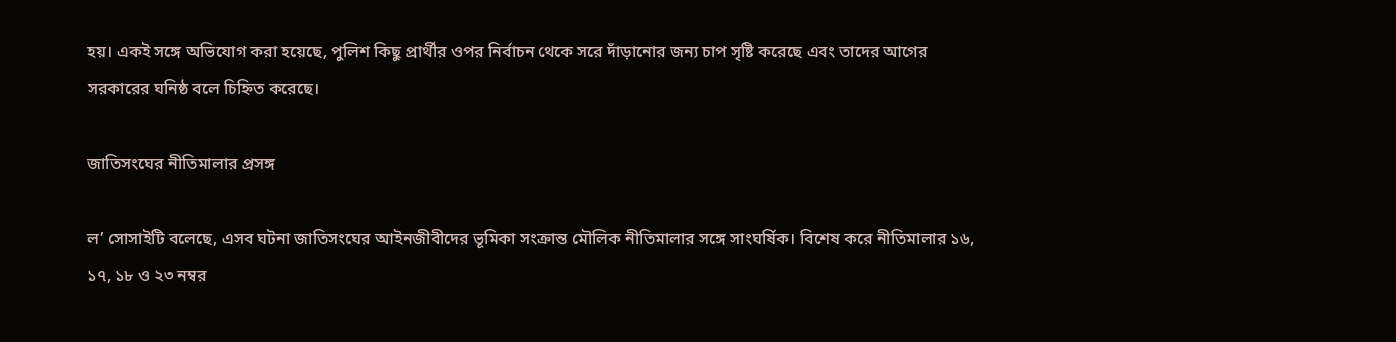হয়। একই সঙ্গে অভিযোগ করা হয়েছে, পুলিশ কিছু প্রার্থীর ওপর নির্বাচন থেকে সরে দাঁড়ানোর জন্য চাপ সৃষ্টি করেছে এবং তাদের আগের সরকারের ঘনিষ্ঠ বলে চিহ্নিত করেছে।

জাতিসংঘের নীতিমালার প্রসঙ্গ

ল’ সোসাইটি বলেছে, এসব ঘটনা জাতিসংঘের আইনজীবীদের ভূমিকা সংক্রান্ত মৌলিক নীতিমালার সঙ্গে সাংঘর্ষিক। বিশেষ করে নীতিমালার ১৬, ১৭, ১৮ ও ২৩ নম্বর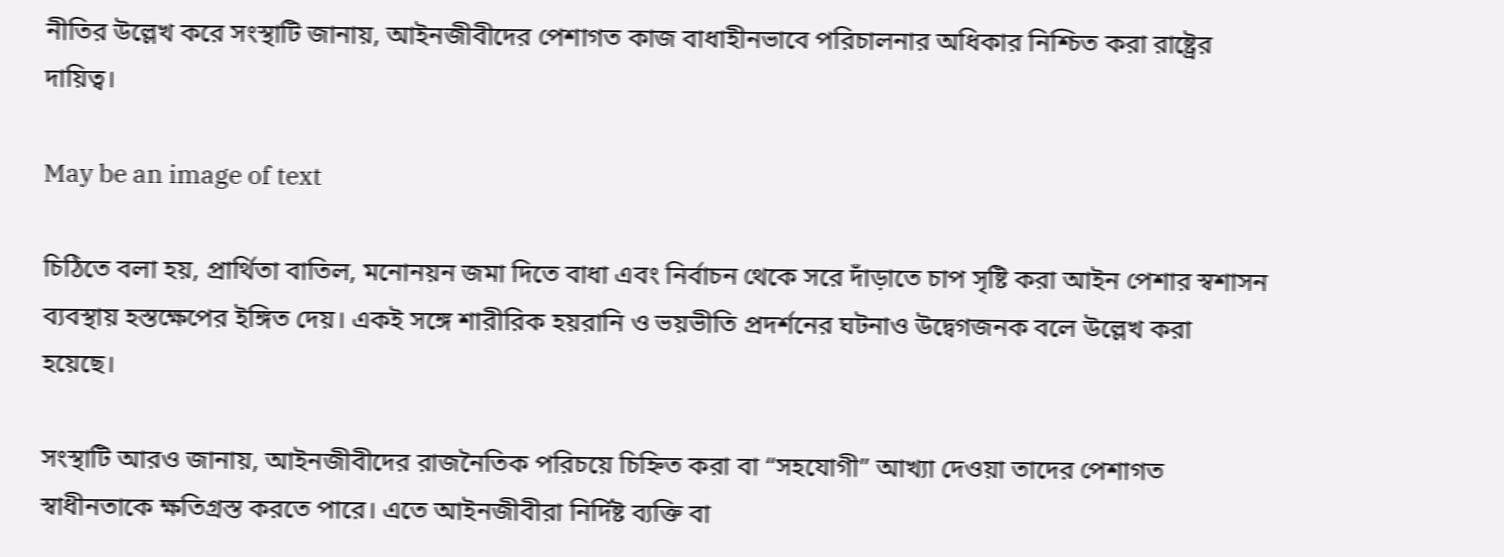নীতির উল্লেখ করে সংস্থাটি জানায়, আইনজীবীদের পেশাগত কাজ বাধাহীনভাবে পরিচালনার অধিকার নিশ্চিত করা রাষ্ট্রের দায়িত্ব।

May be an image of text

চিঠিতে বলা হয়, প্রার্থিতা বাতিল, মনোনয়ন জমা দিতে বাধা এবং নির্বাচন থেকে সরে দাঁড়াতে চাপ সৃষ্টি করা আইন পেশার স্বশাসন ব্যবস্থায় হস্তক্ষেপের ইঙ্গিত দেয়। একই সঙ্গে শারীরিক হয়রানি ও ভয়ভীতি প্রদর্শনের ঘটনাও উদ্বেগজনক বলে উল্লেখ করা হয়েছে।

সংস্থাটি আরও জানায়, আইনজীবীদের রাজনৈতিক পরিচয়ে চিহ্নিত করা বা “সহযোগী” আখ্যা দেওয়া তাদের পেশাগত স্বাধীনতাকে ক্ষতিগ্রস্ত করতে পারে। এতে আইনজীবীরা নির্দিষ্ট ব্যক্তি বা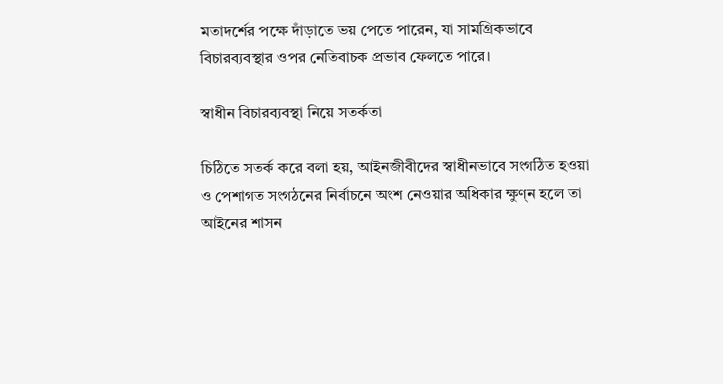মতাদর্শের পক্ষে দাঁড়াতে ভয় পেতে পারেন, যা সামগ্রিকভাবে বিচারব্যবস্থার ওপর নেতিবাচক প্রভাব ফেলতে পারে।

স্বাধীন বিচারব্যবস্থা নিয়ে সতর্কতা

চিঠিতে সতর্ক করে বলা হয়, আইনজীবীদের স্বাধীনভাবে সংগঠিত হওয়া ও পেশাগত সংগঠনের নির্বাচনে অংশ নেওয়ার অধিকার ক্ষুণ্ন হলে তা আইনের শাসন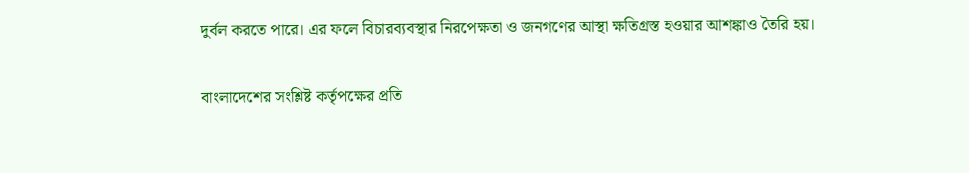দুর্বল করতে পারে। এর ফলে বিচারব্যবস্থার নিরপেক্ষতা ও জনগণের আস্থা ক্ষতিগ্রস্ত হওয়ার আশঙ্কাও তৈরি হয়।

বাংলাদেশের সংশ্লিষ্ট কর্তৃপক্ষের প্রতি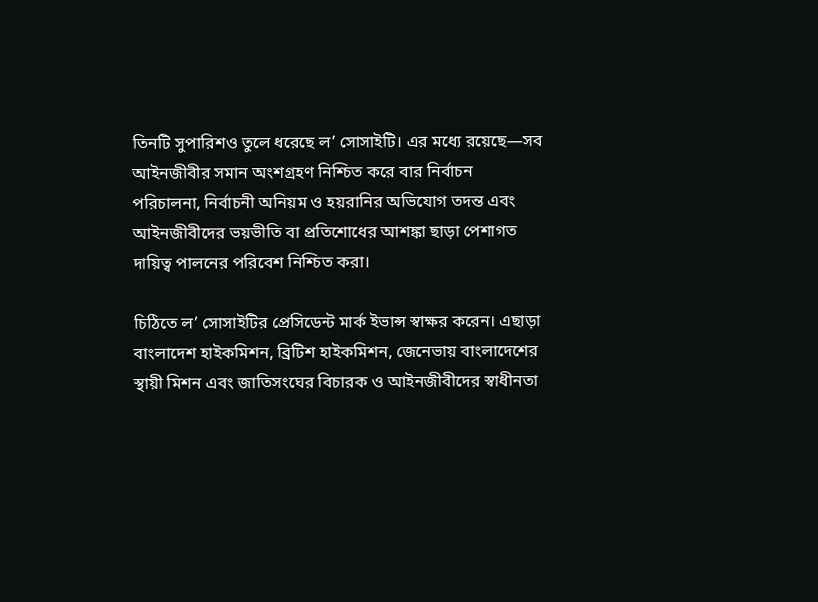তিনটি সুপারিশও তুলে ধরেছে ল’ সোসাইটি। এর মধ্যে রয়েছে—সব আইনজীবীর সমান অংশগ্রহণ নিশ্চিত করে বার নির্বাচন পরিচালনা, নির্বাচনী অনিয়ম ও হয়রানির অভিযোগ তদন্ত এবং আইনজীবীদের ভয়ভীতি বা প্রতিশোধের আশঙ্কা ছাড়া পেশাগত দায়িত্ব পালনের পরিবেশ নিশ্চিত করা।

চিঠিতে ল’ সোসাইটির প্রেসিডেন্ট মার্ক ইভান্স স্বাক্ষর করেন। এছাড়া বাংলাদেশ হাইকমিশন, ব্রিটিশ হাইকমিশন, জেনেভায় বাংলাদেশের স্থায়ী মিশন এবং জাতিসংঘের বিচারক ও আইনজীবীদের স্বাধীনতা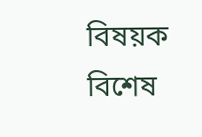বিষয়ক বিশেষ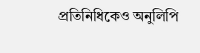প্রতিনিধিকেও অনুলিপি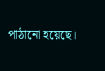পাঠানো হয়েছে।